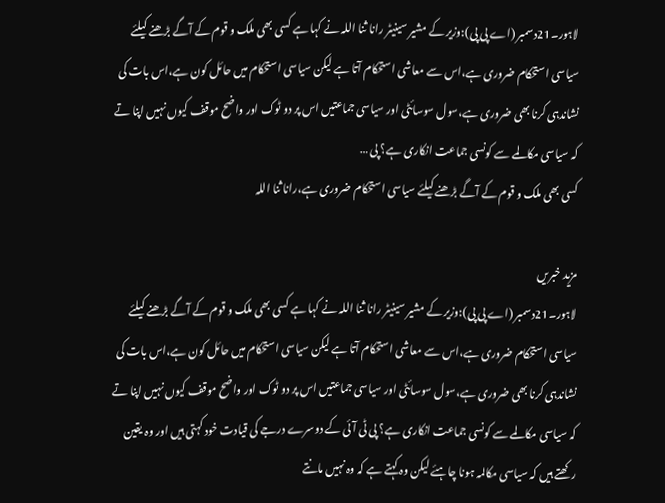لاہور۔21دسمبر (اے پی پی):وزیر کے مشیر سینیٹر رانا ثنا اللہ نے کہا ہے کسی بھی ملک و قوم کے آگے بڑھنے کیلئے سیاسی استحکام ضروری ہے،اس سے معاشی استحکام آتا ہے لیکن سیاسی استحکام میں حائل کون ہے،اس بات کی نشاندہی کرنا بھی ضروری ہے،سول سوسائٹی اور سیاسی جماعتیں اس پر دو ٹوک اور واضح موقف کیوں نہیں اپنا تے کہ سیاسی مکالمے سے کونسی جماعت انکاری ہے؟ پی …
کسی بھی ملک و قوم کے آگے بڑھنے کیلئے سیاسی استحکام ضروری ہے،رانا ثنا اللہ

مزید خبریں
لاہور۔21دسمبر (اے پی پی):وزیر کے مشیر سینیٹر رانا ثنا اللہ نے کہا ہے کسی بھی ملک و قوم کے آگے بڑھنے کیلئے سیاسی استحکام ضروری ہے،اس سے معاشی استحکام آتا ہے لیکن سیاسی استحکام میں حائل کون ہے،اس بات کی نشاندہی کرنا بھی ضروری ہے،سول سوسائٹی اور سیاسی جماعتیں اس پر دو ٹوک اور واضح موقف کیوں نہیں اپنا تے کہ سیاسی مکالمے سے کونسی جماعت انکاری ہے؟ پی ٹی آئی کے دوسرے درجے کی قیادت خود کہتی ہیں اور وہ یقین رکھتے ہیں کہ سیاسی مکالمہ ہونا چاہئے لیکن وہ کہتے ہے کہ وہ نہیں مانتے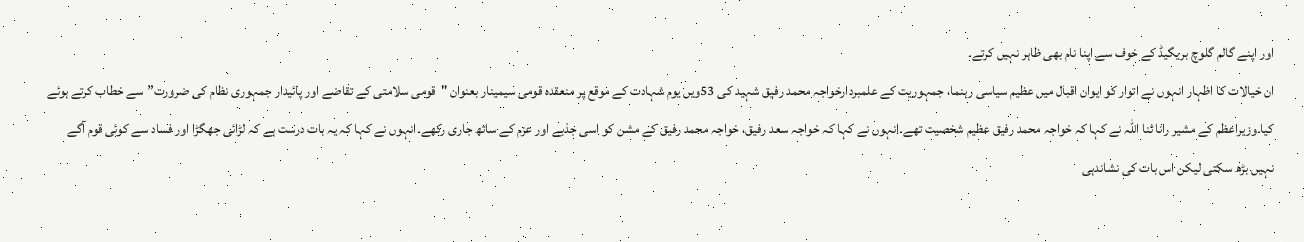اور اپنے گالم گلوچ بریگیڈ کے خوف سے اپنا نام بھی ظاہر نہیں کرتے۔
ان خیالات کا اظہار انہوں نے اتوار کو ایوان اقبال میں عظیم سیاسی رہنما، جمہوریت کے علمبردارخواجہ محمد رفیق شہید کی 53ویں یوم شہادت کے موقع پر منعقدہ قومی سیمینار بعنوان "قومی سلامتی کے تقاضے اور پائیدار جمہوری نظام کی ضرورت”سے خطاب کرتے ہوئے کیا۔وزیراعظم کے مشیر رانا ثنا اللہ نے کہا کہ خواجہ محمد رفیق عظیم شخصیت تھے۔انہوں نے کہا کہ خواجہ سعد رفیق، خواجہ محمد رفیق کے مشن کو اسی جذبے اور عزم کے ساتھ جاری رکھے۔انہوں نے کہا کہ یہ بات درست ہے کہ لڑائی جھگڑا اور فساد سے کوئی قوم آگے نہیں بڑھ سکتی لیکن اس بات کی نشاندہی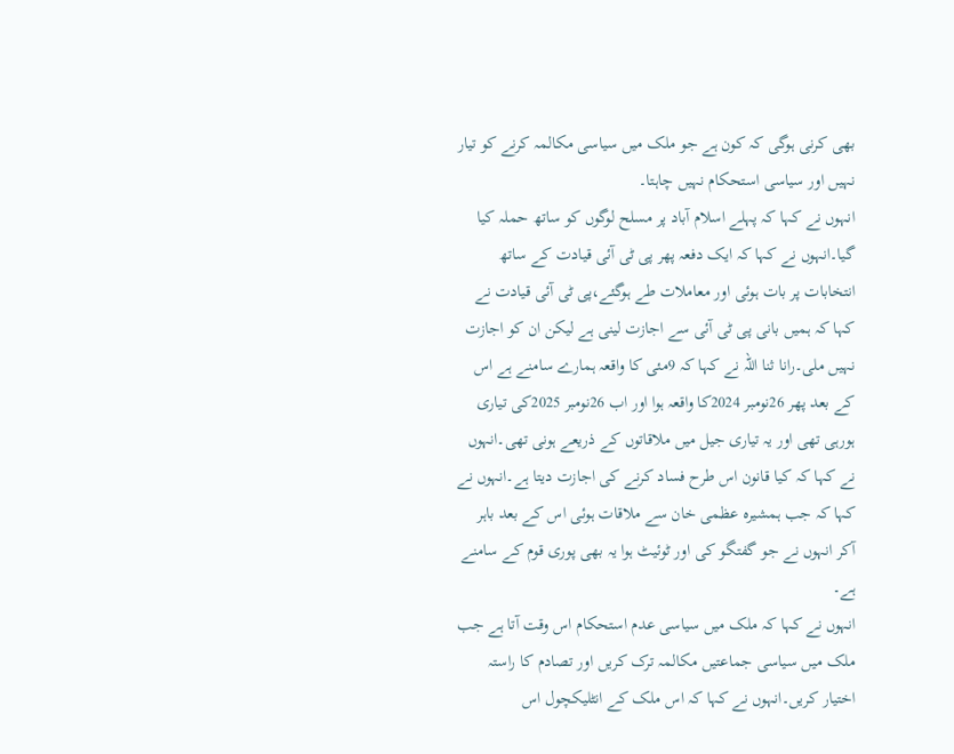بھی کرنی ہوگی کہ کون ہے جو ملک میں سیاسی مکالمہ کرنے کو تیار نہیں اور سیاسی استحکام نہیں چاہتا۔
انہوں نے کہا کہ پہلے اسلام آباد پر مسلح لوگوں کو ساتھ حملہ کیا گیا۔انہوں نے کہا کہ ایک دفعہ پھر پی ٹی آئی قیادت کے ساتھ انتخابات پر بات ہوئی اور معاملات طے ہوگئے،پی ٹی آئی قیادت نے کہا کہ ہمیں بانی پی ٹی آئی سے اجازت لینی ہے لیکن ان کو اجازت نہیں ملی۔رانا ثنا اللہ نے کہا کہ 9مئی کا واقعہ ہمارے سامنے ہے اس کے بعد پھر 26نومبر 2024کا واقعہ ہوا اور اب 26نومبر 2025کی تیاری ہورہی تھی اور یہ تیاری جیل میں ملاقاتوں کے ذریعے ہونی تھی۔انہوں نے کہا کہ کیا قانون اس طرح فساد کرنے کی اجازت دیتا ہے۔انہوں نے کہا کہ جب ہمشیرہ عظمی خان سے ملاقات ہوئی اس کے بعد باہر آکر انہوں نے جو گفتگو کی اور ٹوئیٹ ہوا یہ بھی پوری قوم کے سامنے ہے۔
انہوں نے کہا کہ ملک میں سیاسی عدم استحکام اس وقت آتا ہے جب ملک میں سیاسی جماعتیں مکالمہ ترک کریں اور تصادم کا راستہ اختیار کریں۔انہوں نے کہا کہ اس ملک کے انٹلیکچول اس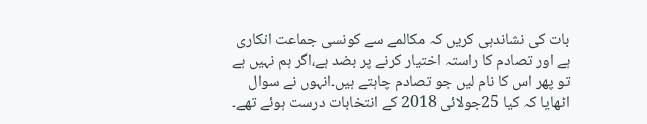بات کی نشاندہی کریں کہ مکالمے سے کونسی جماعت انکاری ہے اور تصادم کا راستہ اختیار کرنے پر بضد ہے،اگر ہم نہیں ہے تو پھر اس کا نام لیں جو تصادم چاہتے ہیں۔انہوں نے سوال اٹھایا کہ کیا 25جولائی 2018 کے انتخابات درست ہوئے تھے۔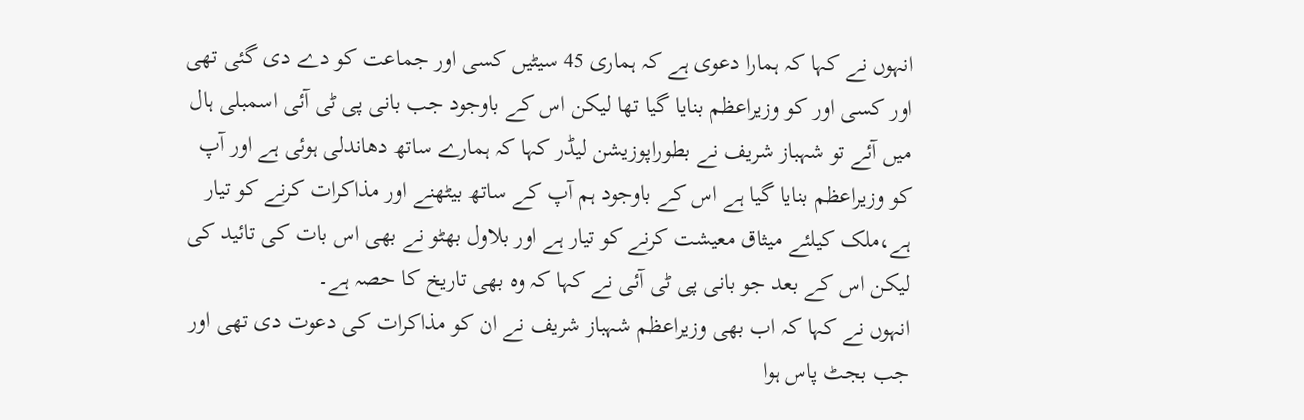انہوں نے کہا کہ ہمارا دعوی ہے کہ ہماری 45 سیٹیں کسی اور جماعت کو دے دی گئی تھی اور کسی اور کو وزیراعظم بنایا گیا تھا لیکن اس کے باوجود جب بانی پی ٹی آئی اسمبلی ہال میں آئے تو شہباز شریف نے بطوراپوزیشن لیڈر کہا کہ ہمارے ساتھ دھاندلی ہوئی ہے اور آپ کو وزیراعظم بنایا گیا ہے اس کے باوجود ہم آپ کے ساتھ بیٹھنے اور مذاکرات کرنے کو تیار ہے،ملک کیلئے میثاق معیشت کرنے کو تیار ہے اور بلاول بھٹو نے بھی اس بات کی تائید کی لیکن اس کے بعد جو بانی پی ٹی آئی نے کہا کہ وہ بھی تاریخ کا حصہ ہے۔
انہوں نے کہا کہ اب بھی وزیراعظم شہباز شریف نے ان کو مذاکرات کی دعوت دی تھی اور جب بجٹ پاس ہوا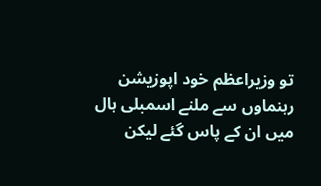تو وزیراعظم خود اپوزیشن رہنماوں سے ملنے اسمبلی ہال میں ان کے پاس گئے لیکن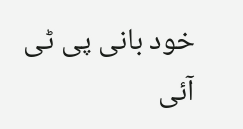خود بانی پی ٹی آئی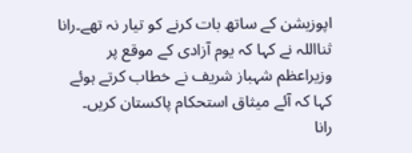اپوزیشن کے ساتھ بات کرنے کو تیار نہ تھے۔رانا ثنااللہ نے کہا کہ یوم آزادی کے موقع پر وزیراعظم شہباز شریف نے خطاب کرتے ہوئے کہا کہ آئے میثاق استحکام پاکستان کریں۔
رانا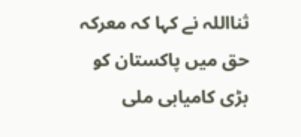ثنااللہ نے کہا کہ معرکہ حق میں پاکستان کو بڑی کامیابی ملی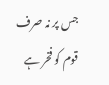جس پر نہ صرف قوم کو فخر ہے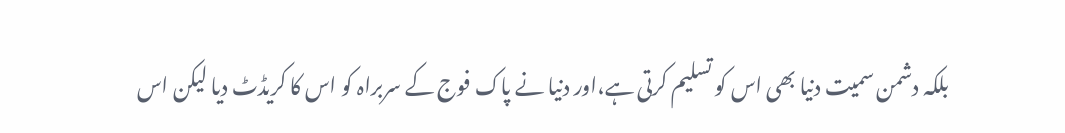بلکہ دشمن سمیت دنیا بھی اس کو تسلیم کرتی ہے،اور دنیا نے پاک فوج کے سربراہ کو اس کا کریڈٹ دیا لیکن اس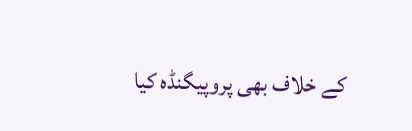کے خلاف بھی پروپیگنڈہ کیا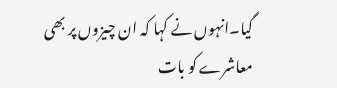گیا۔انہوں نے کہا کہ ان چیزوں پر بھی معاشرے کو بات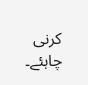کرنی چاہئے۔